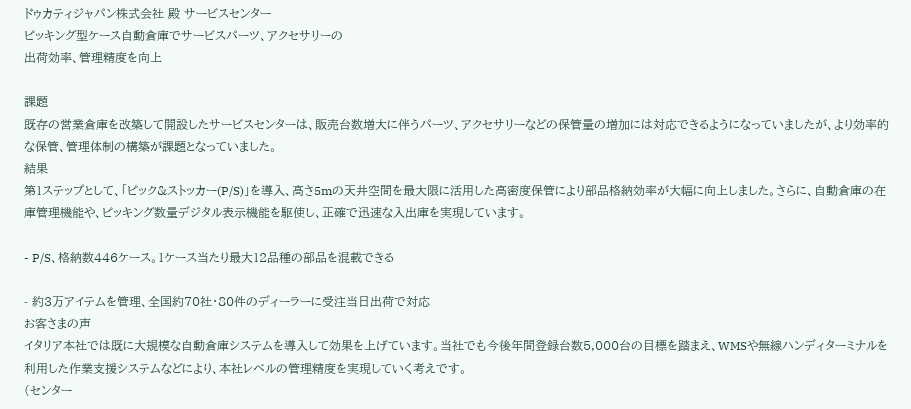ドゥカティジャパン株式会社 殿 サービスセンター
ピッキング型ケース自動倉庫でサービスパーツ、アクセサリーの
出荷効率、管理精度を向上

課題
既存の営業倉庫を改築して開設したサービスセンターは、販売台数増大に伴うパーツ、アクセサリーなどの保管量の増加には対応できるようになっていましたが、より効率的な保管、管理体制の構築が課題となっていました。
結果
第1ステップとして、「ピック&ストッカー(P/S)」を導入、高さ5mの天井空間を最大限に活用した高密度保管により部品格納効率が大幅に向上しました。さらに、自動倉庫の在庫管理機能や、ピッキング数量デジタル表示機能を駆使し、正確で迅速な入出庫を実現しています。

- P/S、格納数446ケース。1ケース当たり最大12品種の部品を混載できる

- 約3万アイテムを管理、全国約70社・80件のディーラーに受注当日出荷で対応
お客さまの声
イタリア本社では既に大規模な自動倉庫システムを導入して効果を上げています。当社でも今後年間登録台数5,000台の目標を踏まえ、WMSや無線ハンディターミナルを利用した作業支援システムなどにより、本社レベルの管理精度を実現していく考えです。
(センター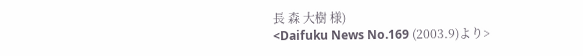長 森 大樹 様)
<Daifuku News No.169 (2003.9)より>